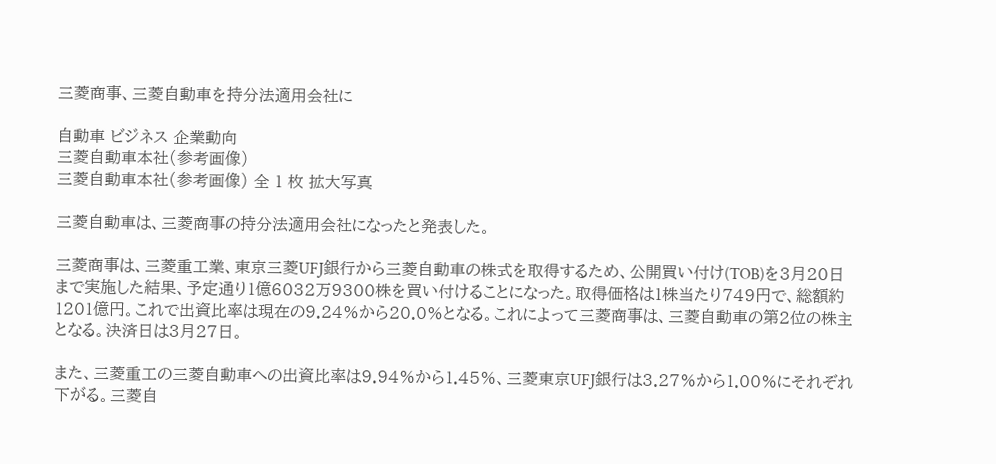三菱商事、三菱自動車を持分法適用会社に

自動車 ビジネス 企業動向
三菱自動車本社(参考画像)
三菱自動車本社(参考画像) 全 1 枚 拡大写真

三菱自動車は、三菱商事の持分法適用会社になったと発表した。

三菱商事は、三菱重工業、東京三菱UFJ銀行から三菱自動車の株式を取得するため、公開買い付け(TOB)を3月20日まで実施した結果、予定通り1億6032万9300株を買い付けることになった。取得価格は1株当たり749円で、総額約1201億円。これで出資比率は現在の9.24%から20.0%となる。これによって三菱商事は、三菱自動車の第2位の株主となる。決済日は3月27日。

また、三菱重工の三菱自動車への出資比率は9.94%から1.45%、三菱東京UFJ銀行は3.27%から1.00%にそれぞれ下がる。三菱自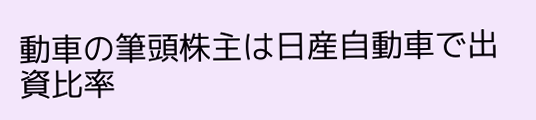動車の筆頭株主は日産自動車で出資比率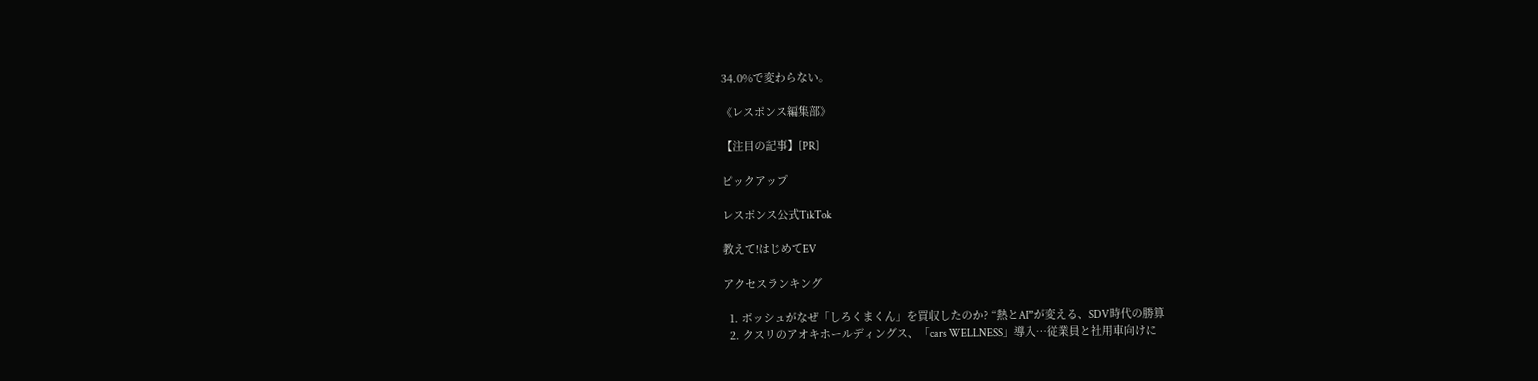34.0%で変わらない。

《レスポンス編集部》

【注目の記事】[PR]

ピックアップ

レスポンス公式TikTok

教えて!はじめてEV

アクセスランキング

  1. ボッシュがなぜ「しろくまくん」を買収したのか? “熱とAI”が変える、SDV時代の勝算
  2. クスリのアオキホールディングス、「cars WELLNESS」導入…従業員と社用車向けに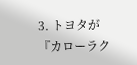3. トヨタが『カローラク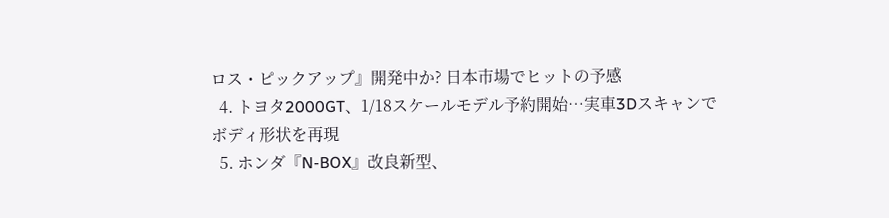ロス・ピックアップ』開発中か? 日本市場でヒットの予感
  4. トヨタ2000GT、1/18スケールモデル予約開始…実車3Dスキャンでボディ形状を再現
  5. ホンダ『N-BOX』改良新型、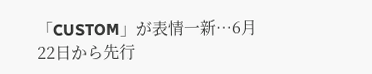「CUSTOM」が表情一新…6月22日から先行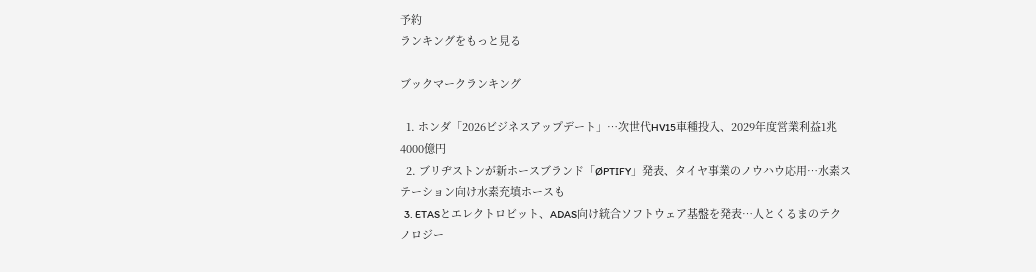予約
ランキングをもっと見る

ブックマークランキング

  1. ホンダ「2026ビジネスアップデート」…次世代HV15車種投入、2029年度営業利益1兆4000億円
  2. ブリヂストンが新ホースブランド「ØPTIFY」発表、タイヤ事業のノウハウ応用…水素ステーション向け水素充填ホースも
  3. ETASとエレクトロビット、ADAS向け統合ソフトウェア基盤を発表…人とくるまのテクノロジー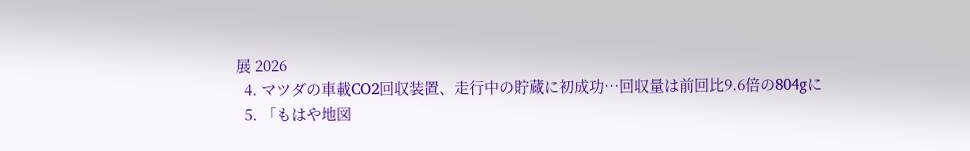展 2026
  4. マツダの車載CO2回収装置、走行中の貯蔵に初成功…回収量は前回比9.6倍の804gに
  5. 「もはや地図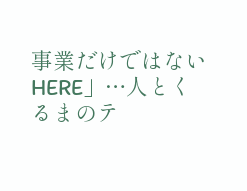事業だけではないHERE」…人とくるまのテ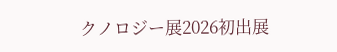クノロジー展2026初出展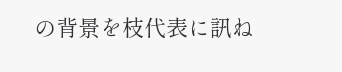の背景を枝代表に訊ね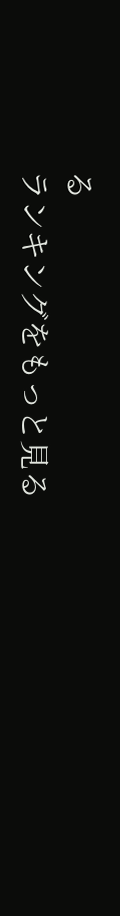る
ランキングをもっと見る